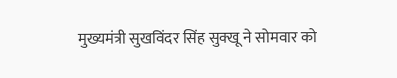मुख्यमंत्री सुखविंदर सिंह सुक्खू ने सोमवार को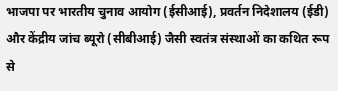भाजपा पर भारतीय चुनाव आयोग (ईसीआई), प्रवर्तन निदेशालय (ईडी) और केंद्रीय जांच ब्यूरो (सीबीआई) जैसी स्वतंत्र संस्थाओं का कथित रूप से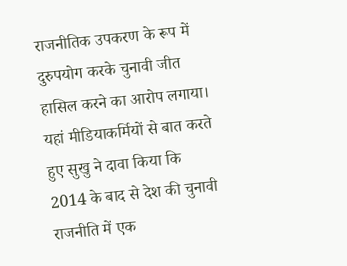राजनीतिक उपकरण के रूप में दुरुपयोग करके चुनावी जीत हासिल करने का आरोप लगाया।
यहां मीडियाकर्मियों से बात करते हुए सुखु ने दावा किया कि 2014 के बाद से देश की चुनावी राजनीति में एक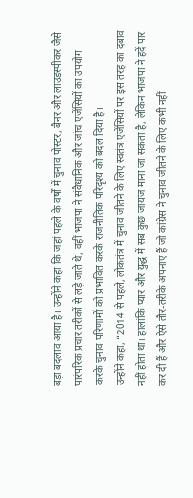बड़ा बदलाव आया है। उन्होंने कहा कि जहां पहले के वर्षों में चुनाव पोस्टर, बैनर और लाउडस्पीकर जैसे पारंपरिक प्रचार तरीकों से लड़े जाते थे, वहीं भाजपा ने संवैधानिक और जांच एजेंसियों का उपयोग करके चुनाव परिणामों को प्रभावित करके राजनीतिक परिदृश्य को बदल दिया है।
उन्होंने कहा, “2014 से पहले, लोकतंत्र में चुनाव जीतने के लिए स्वतंत्र एजेंसियों पर इस तरह का दबाव नहीं होता था। हालांकि प्यार और युद्ध में सब कुछ जायज माना जा सकता है, लेकिन भाजपा ने हदें पार कर दी हैं और ऐसे तौर-तरीके अपनाए हैं जो कांग्रेस ने चुनाव जीतने के लिए कभी नहीं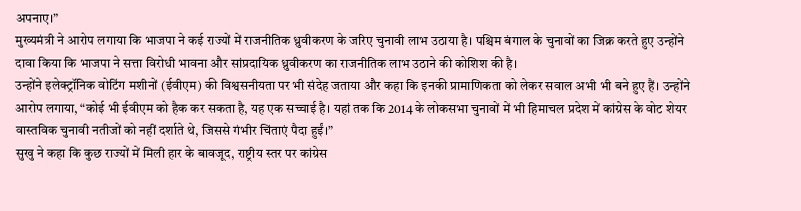अपनाए।”
मुख्यमंत्री ने आरोप लगाया कि भाजपा ने कई राज्यों में राजनीतिक ध्रुवीकरण के जरिए चुनावी लाभ उठाया है। पश्चिम बंगाल के चुनावों का जिक्र करते हुए उन्होंने दावा किया कि भाजपा ने सत्ता विरोधी भावना और सांप्रदायिक ध्रुवीकरण का राजनीतिक लाभ उठाने की कोशिश की है।
उन्होंने इलेक्ट्रॉनिक वोटिंग मशीनों (ईवीएम) की विश्वसनीयता पर भी संदेह जताया और कहा कि इनकी प्रामाणिकता को लेकर सवाल अभी भी बने हुए हैं। उन्होंने आरोप लगाया, “कोई भी ईवीएम को हैक कर सकता है, यह एक सच्चाई है। यहां तक कि 2014 के लोकसभा चुनावों में भी हिमाचल प्रदेश में कांग्रेस के वोट शेयर वास्तविक चुनावी नतीजों को नहीं दर्शाते थे, जिससे गंभीर चिंताएं पैदा हुईं।”
सुखु ने कहा कि कुछ राज्यों में मिली हार के बावजूद, राष्ट्रीय स्तर पर कांग्रेस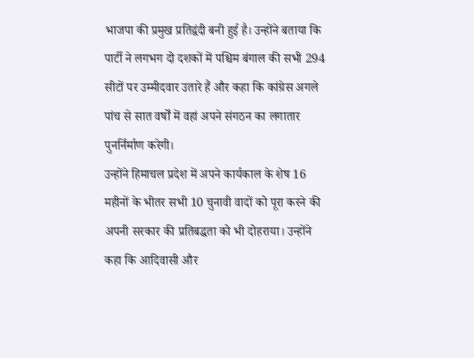भाजपा की प्रमुख प्रतिद्वंदी बनी हुई है। उन्होंने बताया कि पार्टी ने लगभग दो दशकों में पश्चिम बंगाल की सभी 294 सीटों पर उम्मीदवार उतारे हैं और कहा कि कांग्रेस अगले पांच से सात वर्षों में वहां अपने संगठन का लगातार पुनर्निर्माण करेगी।
उन्होंने हिमाचल प्रदेश में अपने कार्यकाल के शेष 16 महीनों के भीतर सभी 10 चुनावी वादों को पूरा करने की अपनी सरकार की प्रतिबद्धता को भी दोहराया। उन्होंने कहा कि आदिवासी और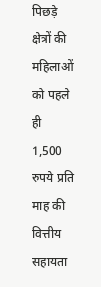पिछड़े क्षेत्रों की महिलाओं को पहले ही 1,500 रुपये प्रति माह की वित्तीय सहायता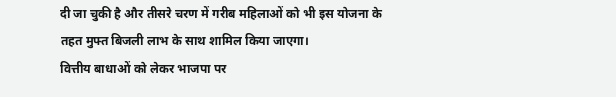दी जा चुकी है और तीसरे चरण में गरीब महिलाओं को भी इस योजना के तहत मुफ्त बिजली लाभ के साथ शामिल किया जाएगा।
वित्तीय बाधाओं को लेकर भाजपा पर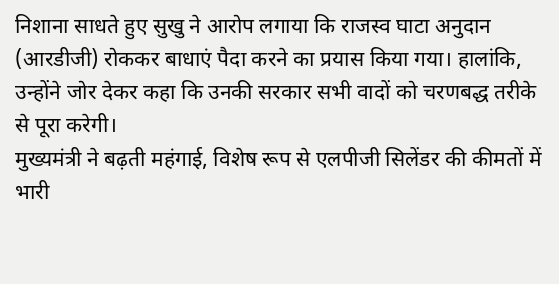निशाना साधते हुए सुखु ने आरोप लगाया कि राजस्व घाटा अनुदान (आरडीजी) रोककर बाधाएं पैदा करने का प्रयास किया गया। हालांकि, उन्होंने जोर देकर कहा कि उनकी सरकार सभी वादों को चरणबद्ध तरीके से पूरा करेगी।
मुख्यमंत्री ने बढ़ती महंगाई, विशेष रूप से एलपीजी सिलेंडर की कीमतों में भारी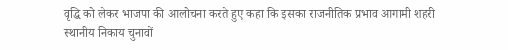वृद्धि को लेकर भाजपा की आलोचना करते हुए कहा कि इसका राजनीतिक प्रभाव आगामी शहरी स्थानीय निकाय चुनावों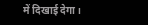में दिखाई देगा।